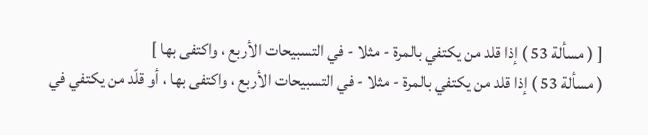[ ( مسألة 53 ) إذا قلد من يكتفي بالمرة - مثلا - في التسبيحات الأربع ، واكتفى بها ]
( مسألة 53 ) إذا قلد من يكتفي بالمرة - مثلا - في التسبيحات الأربع ، واكتفى بها ، أو قلّد من يكتفي في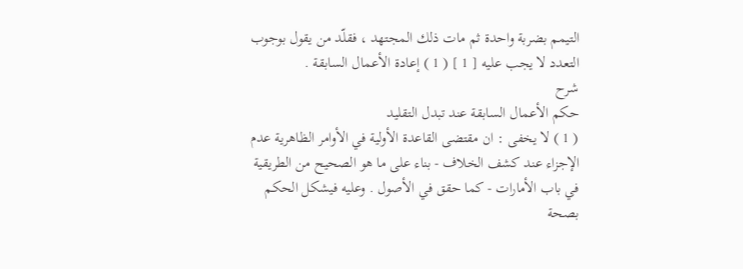التيمم بضربة واحدة ثم مات ذلك المجتهد ، فقلّد من يقول بوجوب التعدد لا يجب عليه [ 1 ] ( 1 ) إعادة الأعمال السابقة .
شرح
حكم الأعمال السابقة عند تبدل التقليد
( 1 ) لا يخفى : ان مقتضى القاعدة الأولية في الأوامر الظاهرية عدم الإجزاء عند كشف الخلاف - بناء على ما هو الصحيح من الطريقية في باب الأمارات - كما حقق في الأصول . وعليه فيشكل الحكم بصحة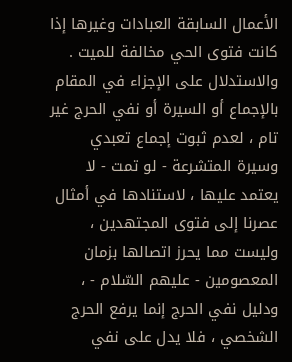الأعمال السابقة العبادات وغيرها إذا كانت فتوى الحي مخالفة للميت . والاستدلال على الإجزاء في المقام بالإجماع أو السيرة أو نفي الحرج غير تام ، لعدم ثبوت إجماع تعبدي وسيرة المتشرعة - لو تمت - لا يعتمد عليها ، لاستنادها في أمثال عصرنا إلى فتوى المجتهدين ، وليست مما يحرز اتصالها بزمان المعصومين - عليهم السّلام - ، ودليل نفي الحرج إنما يرفع الحرج الشخصي ، فلا يدل على نفي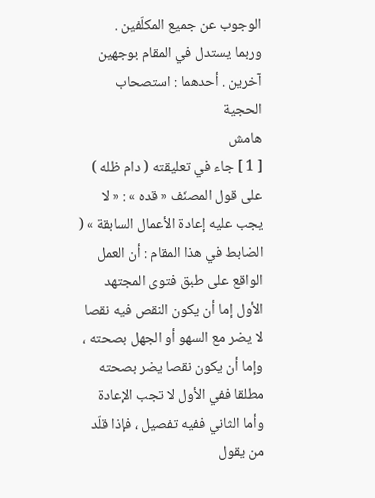الوجوب عن جميع المكلّفين .
وربما يستدل في المقام بوجهين آخرين . أحدهما : استصحاب الحجية
هامش
[ 1 ] جاء في تعليقته ( دام ظله ) على قول المصنّف « قده » : « لا يجب عليه إعادة الأعمال السابقة » ( الضابط في هذا المقام : أن العمل الواقع على طبق فتوى المجتهد الأول إما أن يكون النقص فيه نقصا لا يضر مع السهو أو الجهل بصحته ، وإما أن يكون نقصا يضر بصحته مطلقا ففي الأول لا تجب الإعادة وأما الثاني ففيه تفصيل ، فإذا قلّد من يقول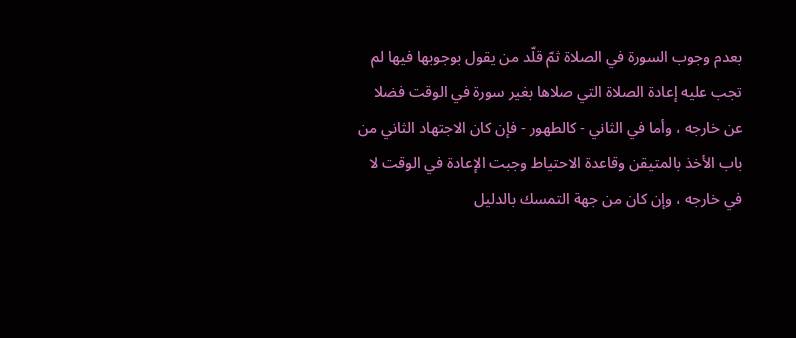بعدم وجوب السورة في الصلاة ثمّ قلّد من يقول بوجوبها فيها لم تجب عليه إعادة الصلاة التي صلاها بغير سورة في الوقت فضلا عن خارجه ، وأما في الثاني - كالطهور - فإن كان الاجتهاد الثاني من باب الأخذ بالمتيقن وقاعدة الاحتياط وجبت الإعادة في الوقت لا في خارجه ، وإن كان من جهة التمسك بالدليل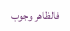فالظاهر وجوب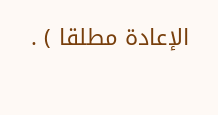الإعادة مطلقا ) .